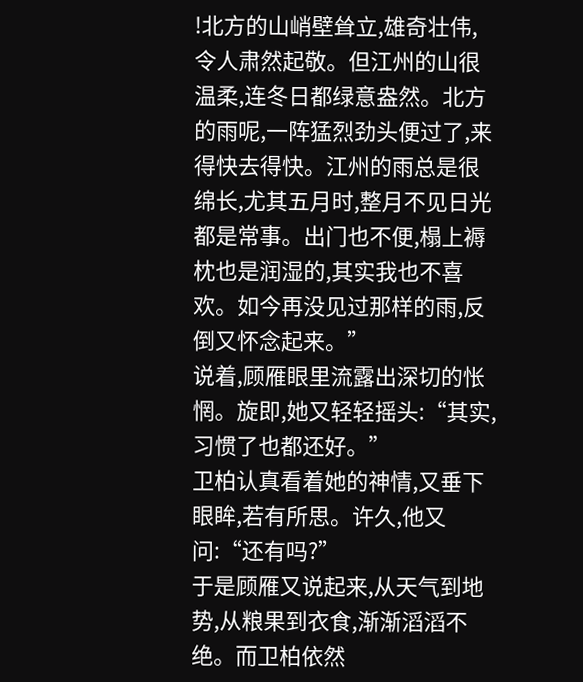!北方的山峭壁耸立,雄奇壮伟,令人肃然起敬。但江州的山很温柔,连冬日都绿意盎然。北方的雨呢,一阵猛烈劲头便过了,来得快去得快。江州的雨总是很绵长,尤其五月时,整月不见日光都是常事。出门也不便,榻上褥枕也是润湿的,其实我也不喜欢。如今再没见过那样的雨,反倒又怀念起来。”
说着,顾雁眼里流露出深切的怅惘。旋即,她又轻轻摇头:“其实,习惯了也都还好。”
卫柏认真看着她的神情,又垂下眼眸,若有所思。许久,他又问:“还有吗?”
于是顾雁又说起来,从天气到地势,从粮果到衣食,渐渐滔滔不绝。而卫柏依然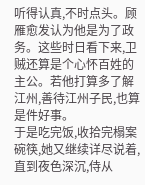听得认真,不时点头。顾雁愈发认为他是为了政务。这些时日看下来,卫贼还算是个心怀百姓的主公。若他打算多了解江州,善待江州子民,也算是件好事。
于是吃完饭,收拾完榻案碗筷,她又继续详尽说着,直到夜色深沉,侍从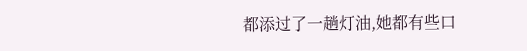都添过了一趟灯油,她都有些口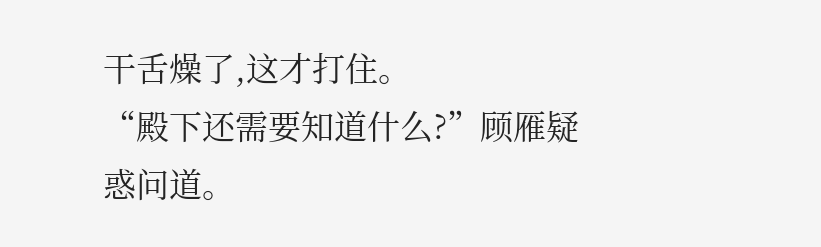干舌燥了,这才打住。
“殿下还需要知道什么?”顾雁疑惑问道。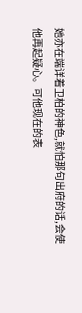她亦在端详着卫柏的神色,就怕那句出府的话,会使他再起疑心。可他现在的表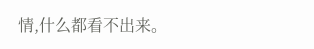情,什么都看不出来。